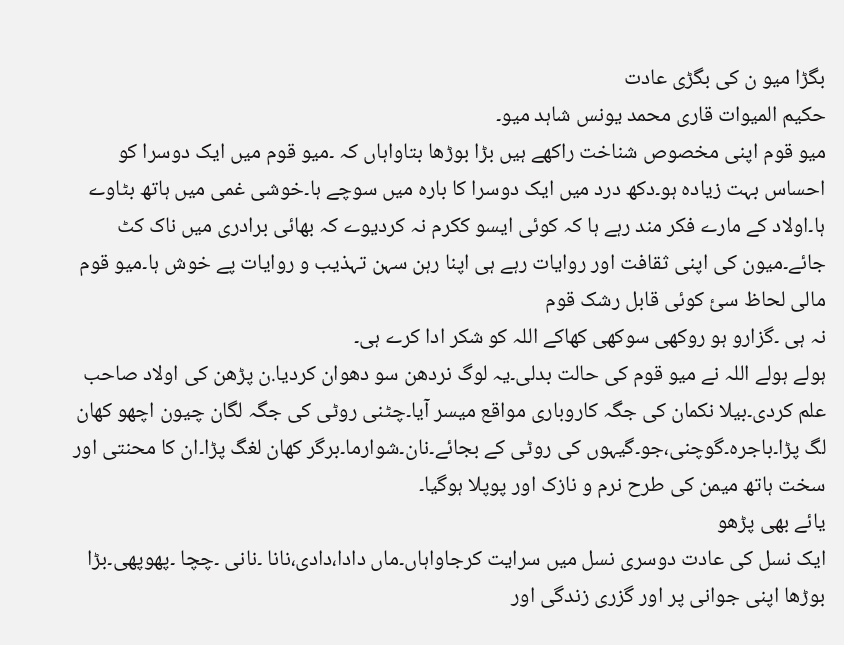بگڑا میو ن کی بگڑی عادت
حکیم المیوات قاری محمد یونس شاہد میو۔
میو قوم اپنی مخصوص شناخت راکھے ہیں بڑا بوڑھا بتاواہاں کہ ۔میو قوم میں ایک دوسرا کو احساس بہت زیادہ ہو۔دکھ درد میں ایک دوسرا کا بارہ میں سوچے ہا۔خوشی غمی میں ہاتھ بٹاوے ہا۔اولاد کے مارے فکر مند رہے ہا کہ کوئی ایسو ککرم نہ کردیوے کہ بھائی برادری میں ناک کٹ جائے۔میون کی اپنی ثقافت اور روایات رہے ہی اپنا رہن سہن تہذیب و روایات پے خوش ہا۔میو قوم مالی لحاظ سئ کوئی قابل رشک قوم
نہ ہی ۔گزارو ہو روکھی سوکھی کھاکے اللہ کو شکر ادا کرے ہی۔
ہولے ہولے اللہ نے میو قوم کی حالت بدلی۔یہ لوگ نردھن سو دھوان کردیا.ن پڑھن کی اولاد صاحب علم کردی۔بیلا نکمان کی جگہ کاروباری مواقع میسر آیا۔چٹنی روٹی کی جگہ لگان چیون اچھو کھان لگ پڑا۔باجرہ۔گوچنی،جو۔گیہوں کی روٹی کے بجائے۔نان۔شوارما۔برگر کھان لغگ پڑا۔ان کا محنتی اور سخت ہاتھ میمن کی طرح نرم و نازک اور پوپلا ہوگیا۔
یائے بھی پڑھو
ایک نسل کی عادت دوسری نسل میں سرایت کرجاواہاں۔ماں دادا،دادی،نانا ۔نانی ۔چچا ۔پھوپھی۔بڑا بوڑھا اپنی جوانی پر اور گزری زندگی اور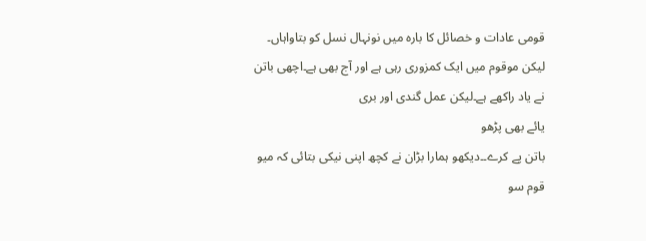قومی عادات و خصائل کا بارہ میں نونہال نسل کو بتاواہاں۔
لیکن موقوم میں ایک کمزوری رہی ہے اور آج بھی ہے۔اچھی باتن نے یاد راکھے ہے۔لیکن عمل گندی اور بری
یائے بھی پڑھو
باتن پے کرے۔۔دیکھو ہمارا بڑان نے کچھ اپنی نیکی بتائی کہ میو قوم سو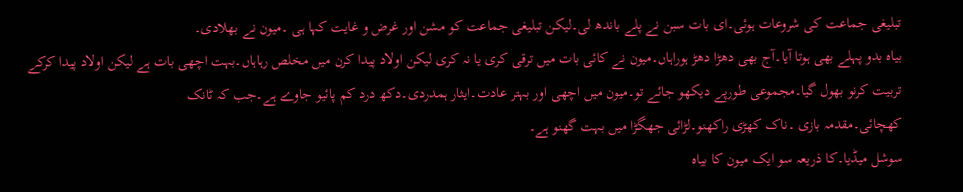تبلیغی جماعت کی شروعات ہوئی۔ای بات سبن نے پلے باندھ لی۔لیکن تبلیغی جماعت کو مشن اور غرض و غایت کہا ہی ۔میون نے بھلادی۔
بیاہ بدو پہلے بھی ہوتا آیا۔آج بھی دھڑا دھڑ ہوراہاں۔میون نے کائی بات میں ترقی کری یا نہ کری لیکن اولاد پیدا کرن میں مخلص رہاہاں۔بہت اچھی بات ہے لیکن اولاد پیدا کرکے تربیت کرنو بھول گیا۔مجموعی طورپے دیکھو جائے تو۔میون میں اچھی اور بہتر عادت۔ایثار ہمدردی۔دکھ درد کم پائیو جاوے ہے۔جب کہ ٹانک
کھچائی۔مقدمہ بازی ۔ناک کھڑی راکھنو۔لڑائی جھگڑا میں بہت گھنو ہے۔
سوشل میڈیا۔کا ذریعہ سو ایک میون کا بیاہ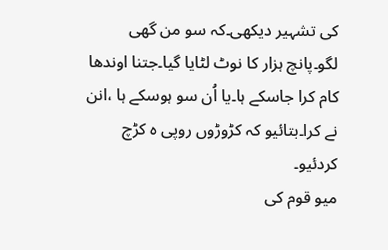کی تشہیر دیکھی۔کہ سو من گھی لگو۔پانچ ہزار کا نوٹ لٹایا گیا۔جتنا اوندھا کام کرا جاسکے ہا۔یا اُن سو ہوسکے ہا ،انن نے کرا۔بتائیو کہ کڑوڑوں روپی ہ کڑچ کردئیو۔
میو قوم کی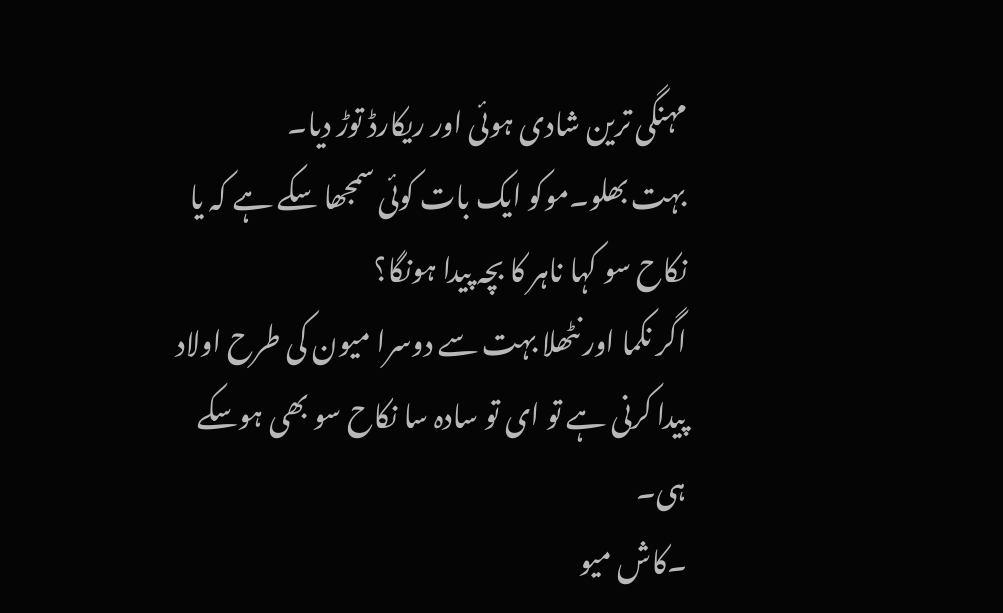مہنگی ترین شادی ہوئی اور ریکارڈ توڑ دیا۔
بہت بھلو۔موکو ایک بات کوئی سمجھا سکے ہے کہ یا نکاح سو کہا ناہر کا بچہ پیدا ہونگا؟
اگر نکما اور نٹھلا بہت سے دوسرا میون کی طرح اولاد پیدا کرنی ہے تو ای تو سادہ سا نکاح سو بھی ہوسکے ہی۔
۔کاش میو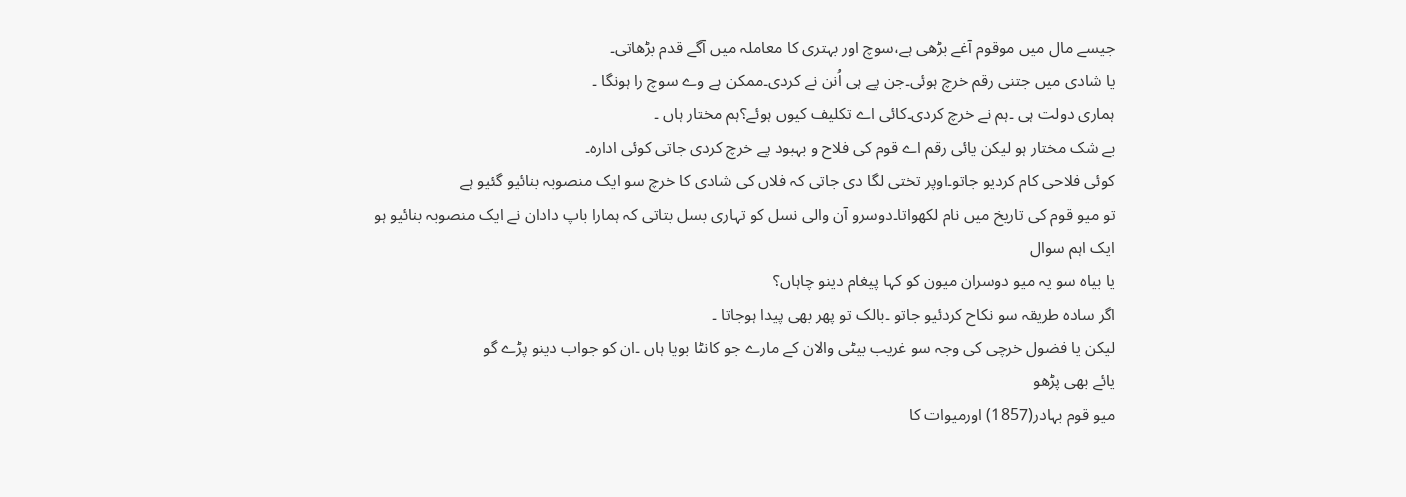جیسے مال میں موقوم آغے بڑھی ہے،سوچ اور بہتری کا معاملہ میں آگے قدم بڑھاتی۔
یا شادی میں جتنی رقم خرچ ہوئی۔جن پے ہی اُنن نے کردی۔ممکن ہے وے سوچ را ہونگا ۔
ہماری دولت ہی ۔ہم نے خرچ کردی۔کائی اے تکلیف کیوں ہوئے؟ہم مختار ہاں ۔
بے شک مختار ہو لیکن یائی رقم اے قوم کی فلاح و بہبود پے خرچ کردی جاتی کوئی ادارہ۔
کوئی فلاحی کام کردیو جاتو۔اوپر تختی لگا دی جاتی کہ فلاں کی شادی کا خرچ سو ایک منصوبہ بنائیو گئیو ہے
تو میو قوم کی تاریخ میں نام لکھواتا۔دوسرو آن والی نسل کو تہاری بسل بتاتی کہ ہمارا باپ دادان نے ایک منصوبہ بنائیو ہو
ایک اہم سوال
یا بیاہ سو یہ میو دوسران میون کو کہا پیغام دینو چاہاں؟
اگر سادہ طریقہ سو نکاح کردئیو جاتو ۔بالک تو پھر بھی پیدا ہوجاتا ۔
لیکن یا فضول خرچی کی وجہ سو غریب بیٹی والان کے مارے جو کانٹا بویا ہاں ۔ان کو جواب دینو پڑے گو
یائے بھی پڑھو
میو قوم بہادر(1857) اورمیوات کا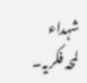شہداء
لمحہ فکریہ۔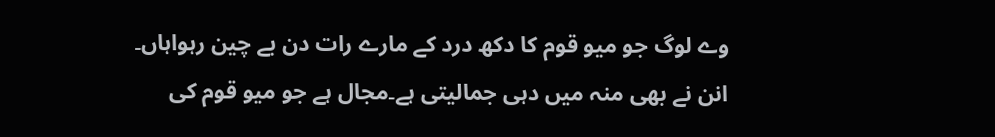وے لوگ جو میو قوم کا دکھ درد کے مارے رات دن بے چین رہواہاں۔
انن نے بھی منہ میں دہی جمالیتی ہے۔مجال ہے جو میو قوم کی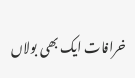خرافات ایک بھی بولاں